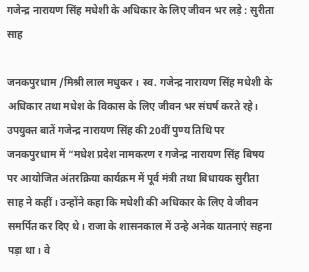गजेन्द्र नारायण सिंह मधेशी के अधिकार के लिए जीवन भर लड़े : सुरीता साह

जनकपुरधाम /मिश्री लाल मधुकर । स्व. गजेन्द्र नारायण सिंह मधेशी के अधिकार तथा मधेश के विकास के लिए जीवन भर संघर्ष करते रहे। उपयुक्त बातें गजेन्द्र नारायण सिंह की 20वीं पुण्य तिथि पर जनकपुरधाम में “मधेश प्रदेश नामकरण र गजेन्द्र नारायण सिंह बिषय पर आयोजित अंतरक्रिया कार्यक्रम में पूर्व मंत्री तथा बिधायक सुरीता साह ने कहीं। उन्होंने कहा कि मधेशी की अधिकार के लिए वे जीवन समर्पित कर दिए थे। राजा के शासनकाल में उन्हे अनेक यातनाएं सहना पड़ा था। वे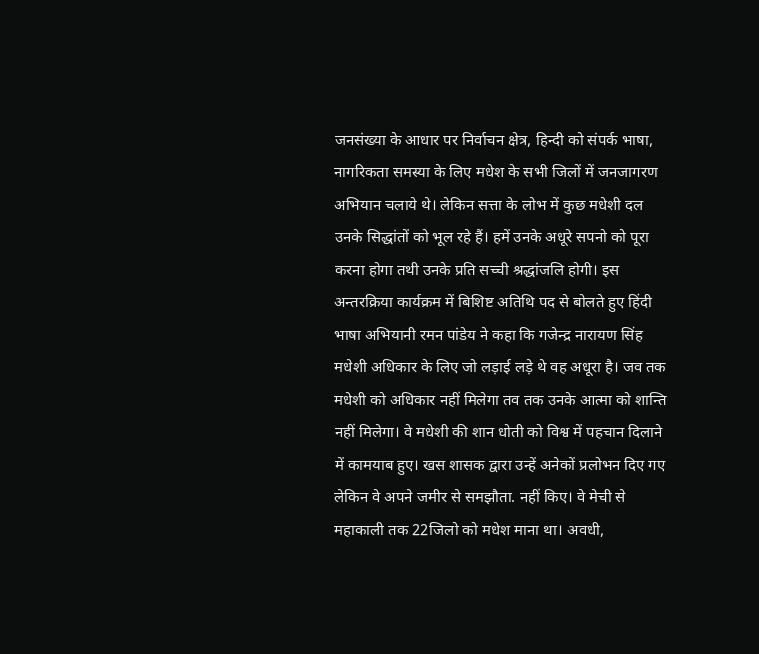जनसंख्या के आधार पर निर्वाचन क्षेत्र, हिन्दी को संपर्क भाषा, नागरिकता समस्या के लिए मधेश के सभी जिलों में जनजागरण अभियान चलाये थे। लेकिन सत्ता के लोभ में कुछ मधेशी दल उनके सिद्धांतों को भूल रहे हैं। हमें उनके अधूरे सपनो को पूरा करना होगा तथी उनके प्रति सच्ची श्रद्धांजलि होगी। इस अन्तरक्रिया कार्यक्रम में बिशिष्ट अतिथि पद से बोलते हुए हिंदी भाषा अभियानी रमन पांडेय ने कहा कि गजेन्द्र नारायण सिंह मधेशी अधिकार के लिए जो लड़ाई लड़े थे वह अधूरा है। जव तक मधेशी को अधिकार नहीं मिलेगा तव तक उनके आत्मा को शान्ति नहीं मिलेगा। वे मधेशी की शान धोती को विश्व में पहचान दिलाने में कामयाब हुए। खस शासक द्वारा उन्हें अनेकों प्रलोभन दिए गए लेकिन वे अपने जमीर से समझौता. नहीं किए। वे मेची से महाकाली तक 22जिलो को मधेश माना था। अवधी,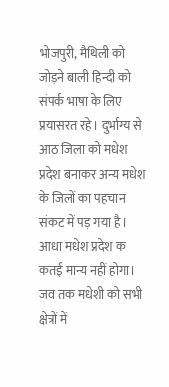भोजपुरी, मैथिली को जोड़ने बाली हिन्दी को संपर्क भाषा के लिए प्रयासरत रहे। दुर्भाग्य से आठ जिला को मधेश प्रदेश बनाकर अन्य मधेश के जिलों का पहचान संकट में पड़ गया है। आधा मधेश प्रदेश क कतई मान्य नहीं होगा। जव तक मधेशी को सभी क्षेत्रों में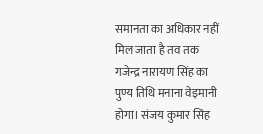समानता का अधिकार नहीं मिल जाता है तव तक गजेन्द्र नारायण सिंह का पुण्य तिथि मनाना वेइमानी होगा। संजय कुमार सिंह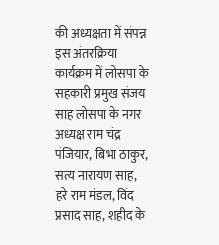की अध्यक्षता में संपन्न इस अंतरक्रिया कार्यक्रम में लोसपा के सहकारी प्रमुख संजय साह लोसपा के नगर अध्यक्ष राम चंद्र पंजियार, बिभा ठाकुर, सत्य नारायण साह, हरे राम मंडल, विंद प्रसाद साह, शहीद के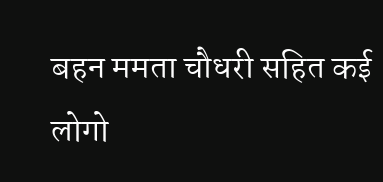बहन ममता चौधरी सहित कई लोगो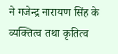ने गजेन्द्र नारायण सिंह के व्यक्तित्व तथा कृतित्व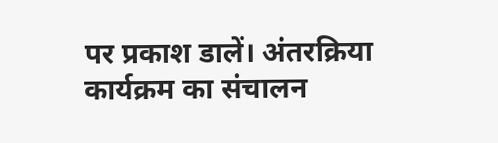पर प्रकाश डालें। अंतरक्रिया कार्यक्रम का संचालन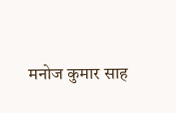मनोज कुमार साह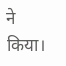ने किया।